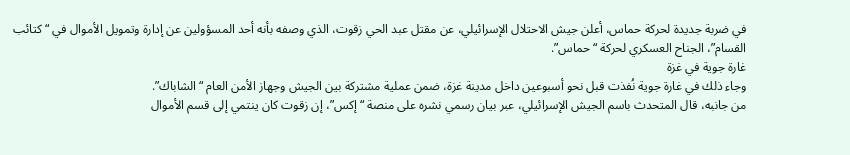في ضربة جديدة لحركة حماس، أعلن جيش الاحتلال الإسرائيلي، عن مقتل عبد الحي زقوت، الذي وصفه بأنه أحد المسؤولين عن إدارة وتمويل الأموال في “كتائب القسام”، الجناح العسكري لحركة “حماس”.
غارة جوية في غزة
وجاء ذلك في غارة جوية نُفذت قبل نحو أسبوعين داخل مدينة غزة، ضمن عملية مشتركة بين الجيش وجهاز الأمن العام “الشاباك”.
من جانبه، قال المتحدث باسم الجيش الإسرائيلي، عبر بيان رسمي نشره على منصة “إكس”، إن زقوت كان ينتمي إلى قسم الأموال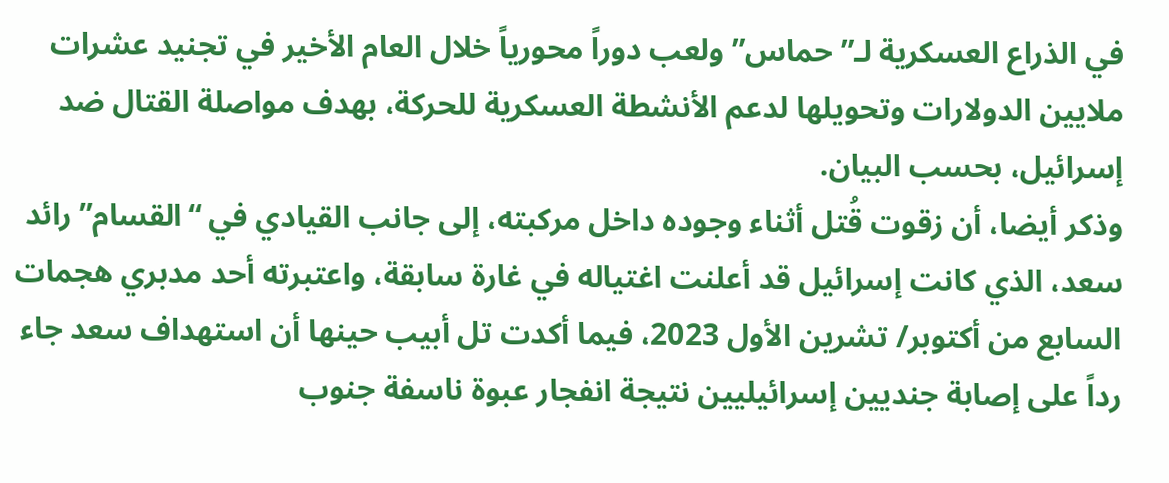في الذراع العسكرية لـ” حماس” ولعب دوراً محورياً خلال العام الأخير في تجنيد عشرات ملايين الدولارات وتحويلها لدعم الأنشطة العسكرية للحركة، بهدف مواصلة القتال ضد إسرائيل، بحسب البيان.
وذكر أيضا، أن زقوت قُتل أثناء وجوده داخل مركبته، إلى جانب القيادي في “القسام” رائد سعد، الذي كانت إسرائيل قد أعلنت اغتياله في غارة سابقة، واعتبرته أحد مدبري هجمات السابع من أكتوبر/ تشرين الأول 2023، فيما أكدت تل أبيب حينها أن استهداف سعد جاء رداً على إصابة جنديين إسرائيليين نتيجة انفجار عبوة ناسفة جنوب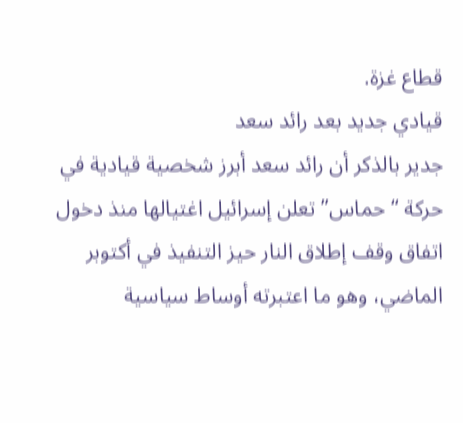قطاع غزة.
قيادي جديد بعد رائد سعد
جدير بالذكر أن رائد سعد أبرز شخصية قيادية في حركة “حماس” تعلن إسرائيل اغتيالها منذ دخول اتفاق وقف إطلاق النار حيز التنفيذ في أكتوبر الماضي، وهو ما اعتبرته أوساط سياسية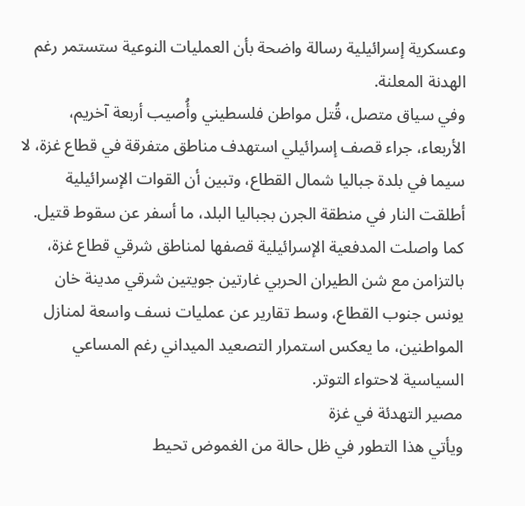وعسكرية إسرائيلية رسالة واضحة بأن العمليات النوعية ستستمر رغم الهدنة المعلنة.
وفي سياق متصل، قُتل مواطن فلسطيني وأُصيب أربعة آخريم، الأربعاء، جراء قصف إسرائيلي استهدف مناطق متفرقة في قطاع غزة، لا سيما في بلدة جباليا شمال القطاع، وتبين أن القوات الإسرائيلية أطلقت النار في منطقة الجرن بجباليا البلد، ما أسفر عن سقوط قتيل.
كما واصلت المدفعية الإسرائيلية قصفها لمناطق شرقي قطاع غزة، بالتزامن مع شن الطيران الحربي غارتين جويتين شرقي مدينة خان يونس جنوب القطاع، وسط تقارير عن عمليات نسف واسعة لمنازل المواطنين، ما يعكس استمرار التصعيد الميداني رغم المساعي السياسية لاحتواء التوتر.
مصير التهدئة في غزة
ويأتي هذا التطور في ظل حالة من الغموض تحيط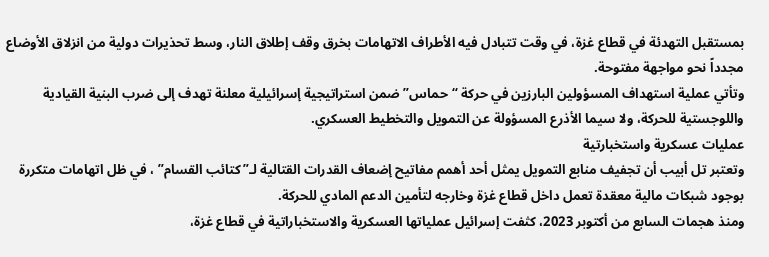بمستقبل التهدئة في قطاع غزة، في وقت تتبادل فيه الأطراف الاتهامات بخرق وقف إطلاق النار، وسط تحذيرات دولية من انزلاق الأوضاع مجدداً نحو مواجهة مفتوحة.
وتأتي عملية استهداف المسؤولين البارزين في حركة “حماس” ضمن استراتيجية إسرائيلية معلنة تهدف إلى ضرب البنية القيادية واللوجستية للحركة، ولا سيما الأذرع المسؤولة عن التمويل والتخطيط العسكري.
عمليات عسكرية واستخبارتية
وتعتبر تل أبيب أن تجفيف منابع التمويل يمثل أحد أهمم مفاتيح إضعاف القدرات القتالية لـ”كتائب القسام” ، في ظل اتهامات متكررة بوجود شبكات مالية معقدة تعمل داخل قطاع غزة وخارجه لتأمين الدعم المادي للحركة.
ومنذ هجمات السابع من أكتوبر 2023، كثفت إسرائيل عملياتها العسكرية والاستخباراتية في قطاع غزة،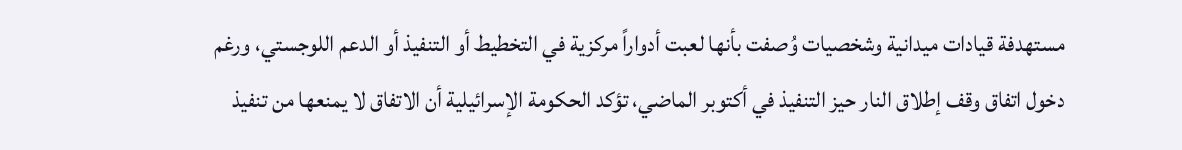مستهدفة قيادات ميدانية وشخصيات وُصفت بأنها لعبت أدواراً مركزية في التخطيط أو التنفيذ أو الدعم اللوجستي، ورغم دخول اتفاق وقف إطلاق النار حيز التنفيذ في أكتوبر الماضي، تؤكد الحكومة الإسرائيلية أن الاتفاق لا يمنعها من تنفيذ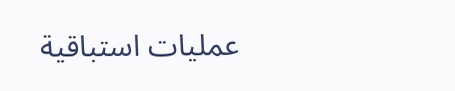عمليات استباقية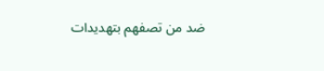ضد من تصفهم بتهديدات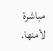مباشرة لأمنها.